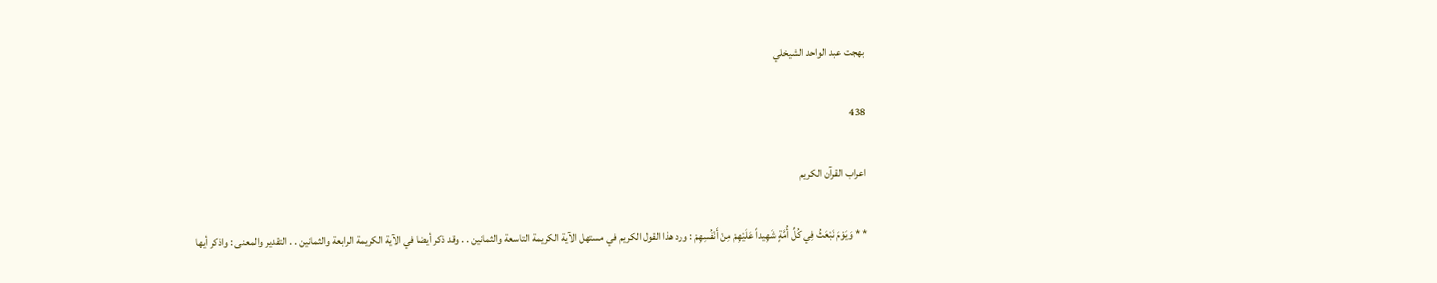بهجت عبد الواحد الشيخلي

438

اعراب القرآن الكريم

* * وَيَوْمَ نَبْعَثُ فِي كُلِّ أُمَّةٍ شَهِيداً عَلَيْهِمْ مِنْ أَنْفُسِهِمْ : ورد هذا القول الكريم في مستهل الآية الكريمة التاسعة والثمانين . . وقد ذكر أيضا في الآية الكريمة الرابعة والثمانين . . التقدير والمعنى : واذكر أيها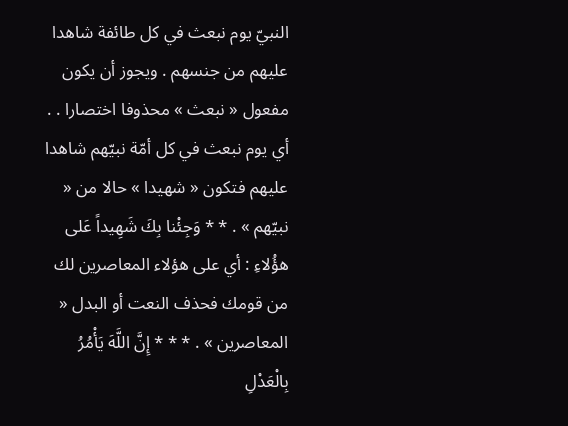النبيّ يوم نبعث في كل طائفة شاهدا عليهم من جنسهم . ويجوز أن يكون مفعول « نبعث » محذوفا اختصارا . . أي يوم نبعث في كل أمّة نبيّهم شاهدا عليهم فتكون « شهيدا » حالا من « نبيّهم » . * * وَجِئْنا بِكَ شَهِيداً عَلى هؤُلاءِ : أي على هؤلاء المعاصرين لك من قومك فحذف النعت أو البدل « المعاصرين » . * * * إِنَّ اللَّهَ يَأْمُرُ بِالْعَدْلِ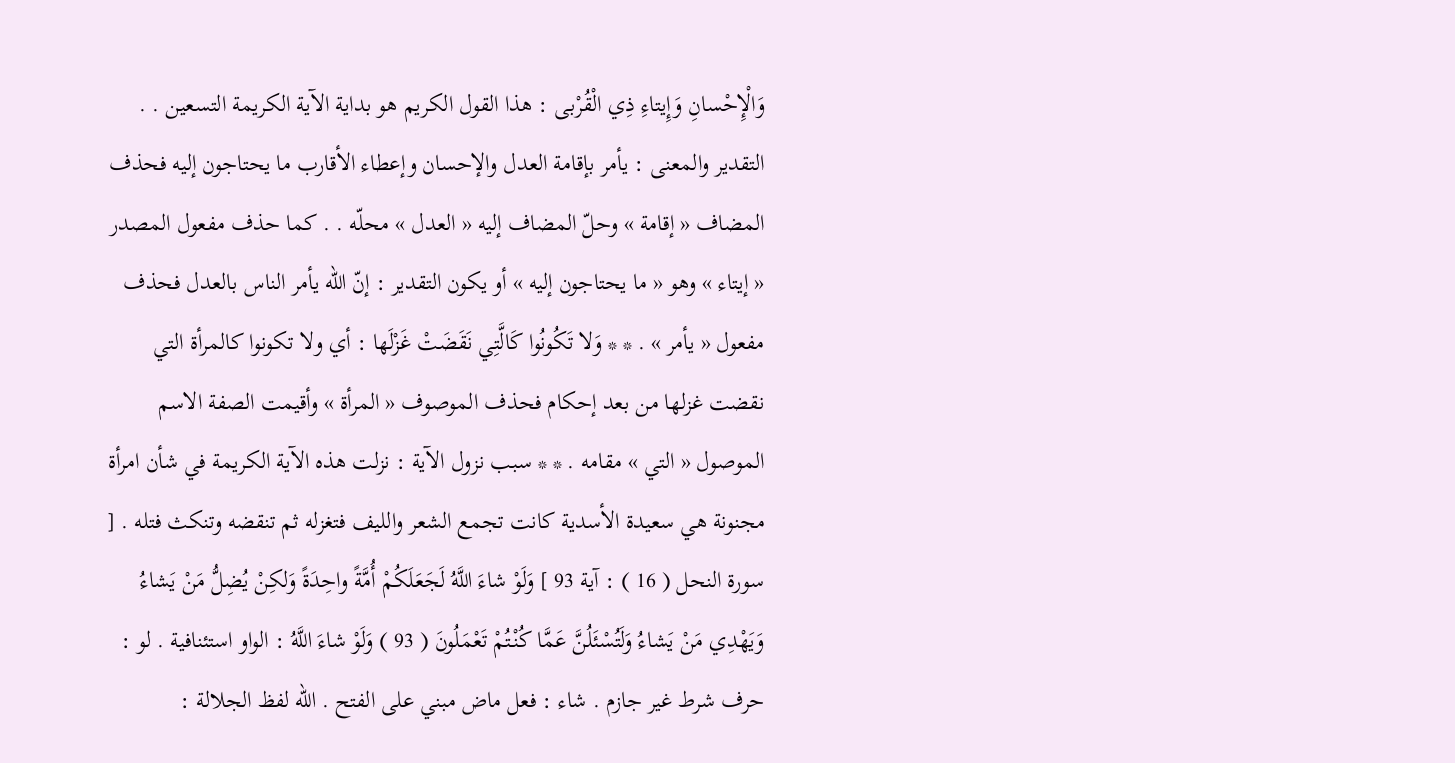وَالْإِحْسانِ وَإِيتاءِ ذِي الْقُرْبى : هذا القول الكريم هو بداية الآية الكريمة التسعين . . التقدير والمعنى : يأمر بإقامة العدل والإحسان وإعطاء الأقارب ما يحتاجون إليه فحذف المضاف « إقامة » وحلّ المضاف إليه « العدل » محلّه . . كما حذف مفعول المصدر « إيتاء » وهو « ما يحتاجون إليه » أو يكون التقدير : إنّ اللّه يأمر الناس بالعدل فحذف مفعول « يأمر » . * * وَلا تَكُونُوا كَالَّتِي نَقَضَتْ غَزْلَها : أي ولا تكونوا كالمرأة التي نقضت غزلها من بعد إحكام فحذف الموصوف « المرأة » وأقيمت الصفة الاسم الموصول « التي » مقامه . * * سبب نزول الآية : نزلت هذه الآية الكريمة في شأن امرأة مجنونة هي سعيدة الأسدية كانت تجمع الشعر والليف فتغزله ثم تنقضه وتنكث فتله . [ سورة النحل ( 16 ) : آية 93 ] وَلَوْ شاءَ اللَّهُ لَجَعَلَكُمْ أُمَّةً واحِدَةً وَلكِنْ يُضِلُّ مَنْ يَشاءُ وَيَهْدِي مَنْ يَشاءُ وَلَتُسْئَلُنَّ عَمَّا كُنْتُمْ تَعْمَلُونَ ( 93 ) وَلَوْ شاءَ اللَّهُ : الواو استئنافية . لو : حرف شرط غير جازم . شاء : فعل ماض مبني على الفتح . اللّه لفظ الجلالة :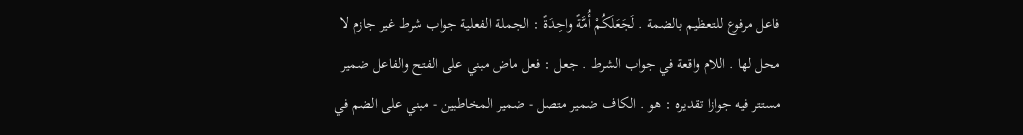فاعل مرفوع للتعظيم بالضمة . لَجَعَلَكُمْ أُمَّةً واحِدَةً : الجملة الفعلية جواب شرط غير جازم لا محل لها . اللام واقعة في جواب الشرط . جعل : فعل ماض مبني على الفتح والفاعل ضمير مستتر فيه جوازا تقديره : هو . الكاف ضمير متصل - ضمير المخاطبين - مبني على الضم في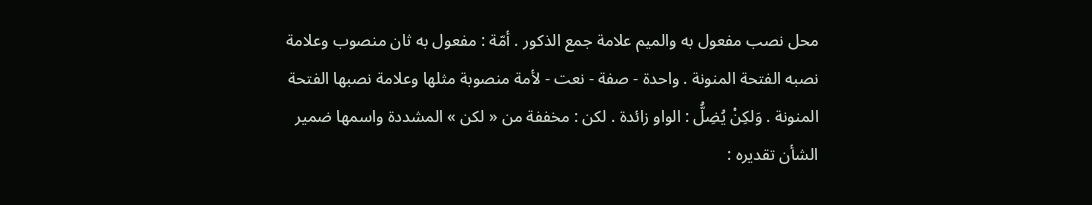محل نصب مفعول به والميم علامة جمع الذكور . أمّة : مفعول به ثان منصوب وعلامة نصبه الفتحة المنونة . واحدة - صفة - نعت - لأمة منصوبة مثلها وعلامة نصبها الفتحة المنونة . وَلكِنْ يُضِلُّ : الواو زائدة . لكن : مخففة من « لكن » المشددة واسمها ضمير الشأن تقديره :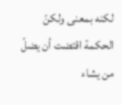لكنه بمعنى ولكنّ الحكمة اقتضت أن يضلّ من يشاء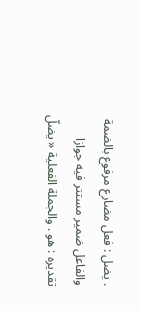. يضل : فعل مضارع مرفوع بالضمة والفاعل ضمير مستتر فيه جوازا تقديره : هو . والجملة الفعلية « يضلّ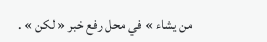من يشاء » في محل رفع خبر « لكن » .